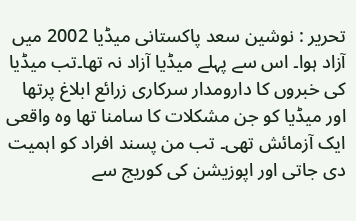تحریر : نوشین سعد پاکستانی میڈیا 2002 میں آزاد ہوا۔ اس سے پہلے میڈیا آزاد نہ تھا۔تب میڈیا کی خبروں کا دارومدار سرکاری زرائع ابلاغ پرتھا اور میڈیا کو جن مشکلات کا سامنا تھا وہ واقعی ایک آزمائش تھی۔ تب من پسند افراد کو اہمیت دی جاتی اور اپوزیشن کی کوریج سے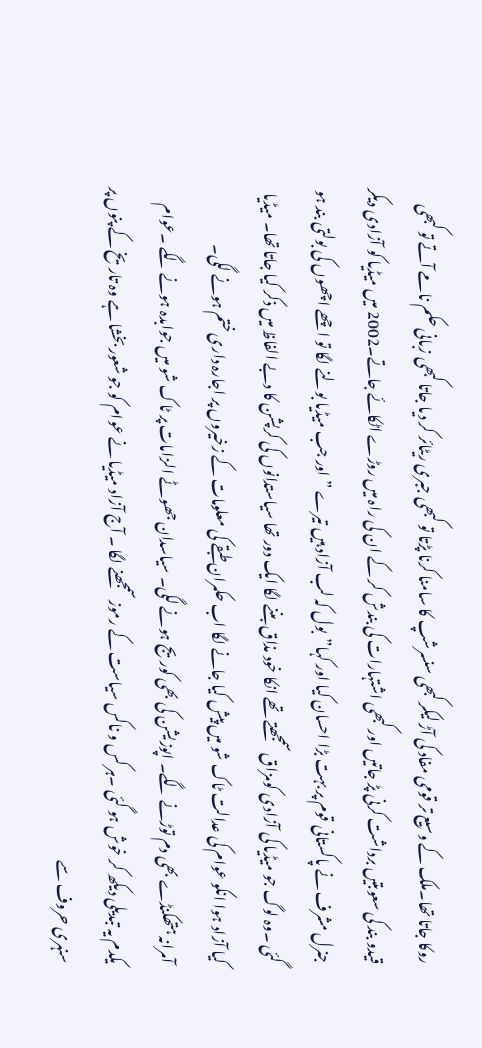روکا جاتا تھا۔ملک کے وسیع تر قومی مفاد کی آڑ لیکر کبھی سنسرشپ کا سامنا کرنا پڑتا تو کبھی جبری ریٹائر کر دیا جاتا کبھی زبانی حکم نامے آتے تو کبھی قیدو بند کی سعوبتیں برداشت کرنی پڑ جاتیں اور کبھی اشتہارات کی بندش کر کے ان کی راہ میں روڑے اٹکائے جاتے۔2002 میں میڈیا کو آزادی دیکر جنرل مشرف نے پاکستانی قوم پر بہت بڑا احسان کیا اور کہا”بول کہ لب آزاد ہیں تیرے ”اور جب میڈیا بولنے لگا تو اچھے اچھوں کی بولتی بند ہو گئی ۔وہ لوگ جو میڈیا کی آزادی کومزاق سمجھتے تھے انکا خود مذاق بننے لگا ایک دور تھا سیاستدانوں کی کرپشن کا دبے الفاظ میں ذکر کیا جاتا تھا۔ میڈیا کیا آزاد ہوا انکو عوام کی عدالت ٹاک شو میں پیش کیا جانے لگا اب حکمران طبقے کی معلومات کے زخیروں پر اجارہ داری ختم ہونے لگی۔
آمرانہ ہتھکنڈے بھی دم توڑنے لگے۔ اپوزیشن کی بھی کوریج ہونے لگی۔ سیاسدان جھوٹے الزامات پر ٹاک شو میں جوابدہ ہونے لگے ۔عوام یکدم یہ تبدیلی دیکھ کر خوش ہو گئی ۔ہر کس و ناکس سیاست کے رموز سمجھنے لگا ۔ آج آزاد میڈیا نے عوام کو جو شعور بخشا ہے وہ تاریخ کے پنوں پر سنہری حروف سے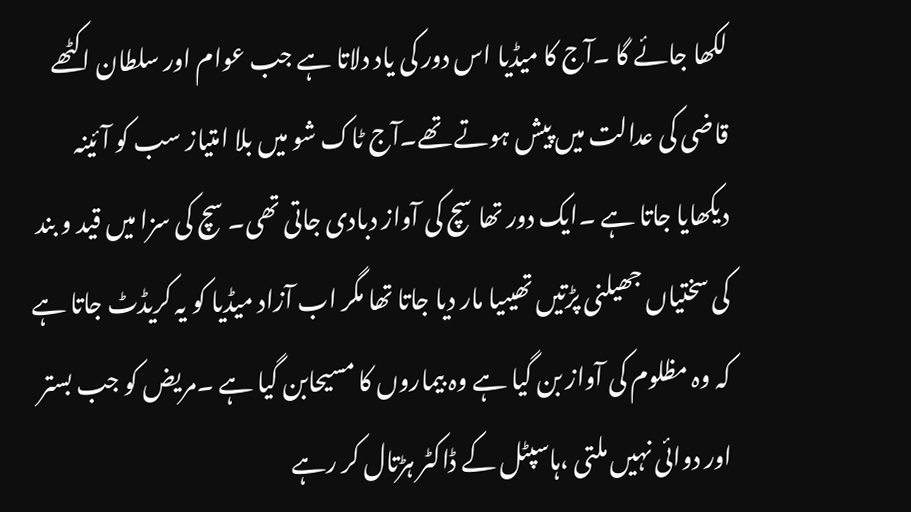لکھا جائے گا ۔آج کا میڈیا اس دور کی یاد دلاتا ہے جب عوام اور سلطان اکٹھے قاضی کی عدالت میں پیش ہوتے تھے۔آج ٹاک شو میں بلا امتیاز سب کو آئینہ دیکھایا جاتا ہے ۔ایک دور تھا سچ کی آواز دبادی جاتی تھی۔ سچ کی سزا میں قید و بند کی سختیاں جھیلنی پڑتیں تھیںیا مار دیا جاتا تھا مگر اب آزاد میڈیا کو یہ کریڈٹ جاتا ہے کہ وہ مظلوم کی آواز بن گیا ہے وہ بیماروں کا مسیحابن گیا ہے ۔مریض کو جب بستر اور دوائی نہیں ملتی ،ہاسپٹل کے ڈاکٹر ہڑتال کر رہے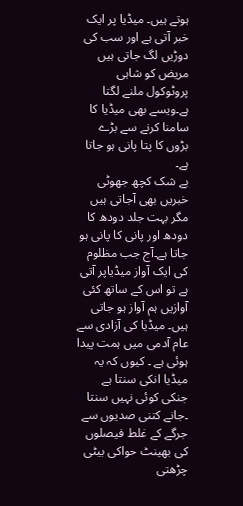ہوتے ہیں۔ میڈیا پر ایک خبر آتی ہے اور سب کی دوڑیں لگ جاتی ہیں مریض کو شاہی پروٹوکول ملنے لگتا ہے۔ویسے بھی میڈیا کا سامنا کرنے سے بڑے بڑوں کا پتا پانی ہو جاتا ہے۔
بے شک کچھ جھوٹی خبریں بھی آجاتی ہیں مگر بہت جلد دودھ کا دودھ اور پانی کا پانی ہو جاتا ہے۔آج جب مظلوم کی ایک آواز میڈیاپر آتی ہے تو اس کے ساتھ کئی آوازیں ہم آواز ہو جاتی ہیں۔ میڈیا کی آزادی سے عام آدمی میں ہمت پیدا ہوئی ہے ۔ کیوں کہ یہ میڈیا انکی سنتا ہے جنکی کوئی نہیں سنتا ۔جانے کتنی صدیوں سے جرگے کے غلط فیصلوں کی بھینٹ حواکی بیٹی چڑھتی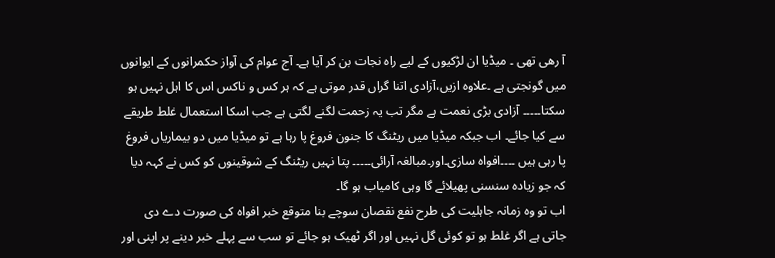آ رھی تھی ۔ میڈیا ان لڑکیوں کے لیے راہ نجات بن کر آیا ہے۔ آج عوام کی آواز حکمرانوں کے ایوانوں میں گونجتی ہے ۔علاوہ ازیں،آزادی اتنا گراں قدر موتی ہے کہ ہر کس و ناکس اس کا اہل نہیں ہو سکتا۔۔۔۔۔ آزادی بڑی نعمت ہے مگر تب یہ زحمت لگنے لگتی ہے جب اسکا استعمال غلط طریقے سے کیا جائے۔ اب جبکہ میڈیا میں ریٹنگ کا جنون فروغ پا رہا ہے تو میڈیا میں دو بیماریاں فروغ پا رہی ہیں ۔۔۔۔افواہ سازی۔اور۔مبالغہ آرائی۔۔۔۔۔ پتا نہیں ریٹنگ کے شوقینوں کو کس نے کہہ دیا کہ جو زیادہ سنسنی پھیلائے گا وہی کامیاب ہو گا۔
اب تو وہ زمانہ جاہلیت کی طرح نفع نقصان سوچے بنا متوقع خبر افواہ کی صورت دے دی جاتی ہے اگر غلط ہو تو کوئی گل نہیں اور اگر ٹھیک ہو جائے تو سب سے پہلے خبر دینے پر اپنی اور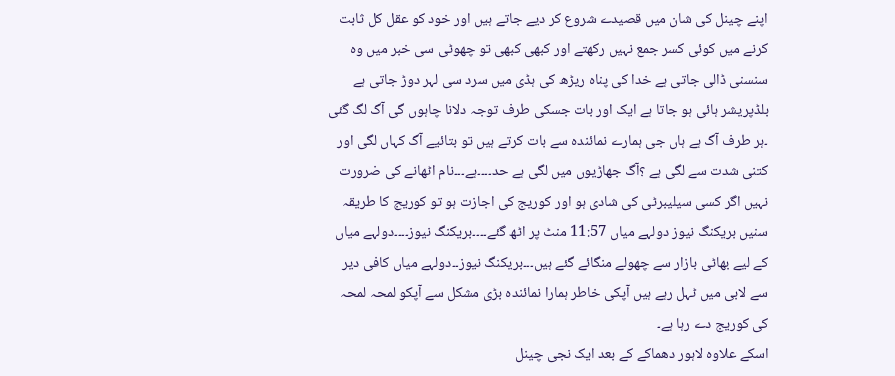اپنے چینل کی شان میں قصیدے شروع کر دیے جاتے ہیں اور خود کو عقل کل ثابت کرنے میں کوئی کسر جمع نہیں رکھتے اور کبھی کبھی تو چھوٹی سی خبر میں وہ سنسنی ڈالی جاتی ہے خدا کی پناہ ریڑھ کی ہڈی میں سرد سی لہر دوڑ جاتی ہے بلڈپریشر ہائی ہو جاتا ہے ایک اور بات جسکی طرف توجہ دلانا چاہوں گی آگ لگ گئی ۔ہر طرف آگ ہے ہاں جی ہمارے نمائندہ سے بات کرتے ہیں تو بتائیے آگ کہاں لگی اور کتنی شدت سے لگی ہے ؟آگ جھاڑیوں میں لگی ہے حد۔۔۔۔ہے۔۔۔نام اٹھانے کی ضرورت نہیں اگر کسی سیلیبرٹی کی شادی ہو اور کوریج کی اجازت ہو تو کوریج کا طریقہ سنیں بریکنگ نیوز دولہے میاں 11:57 منٹ پر اٹھ گئے۔۔۔۔بریکنگ نیوز۔۔۔۔دولہے میاں کے لیے بھاٹی بازار سے چھولے منگائے گئے ہیں۔۔۔بریکنگ نیوز۔۔دولہے میاں کافی دیر سے لابی میں ٹہل رہے ہیں آپکی خاطر ہمارا نمائندہ بڑی مشکل سے آپکو لمحہ لمحہ کی کوریج دے رہا ہے۔
اسکے علاوہ لاہور دھماکے کے بعد ایک نجی چینل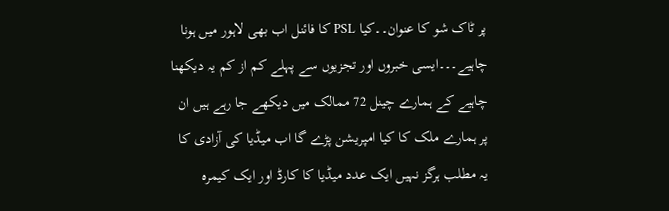پر ٹاک شو کا عنوان۔۔کیا PSL کا فائنل اب بھی لاہور میں ہونا چاہیے۔۔۔ایسی خبروں اور تجزیوں سے پہلے کم از کم یہ دیکھنا چاہیے کے ہمارے چینل 72 ممالک میں دیکھے جا رہے ہیں ان پر ہمارے ملک کا کیا امپریشن پڑے گا اب میڈیا کی آزادی کا یہ مطلب ہرگز نہیں ایک عدد میڈیا کا کارڈ اور ایک کیمرہ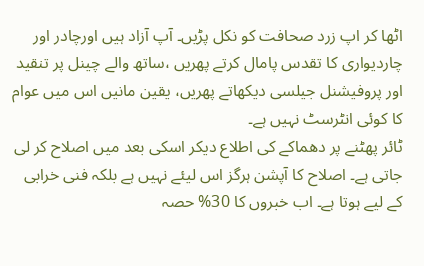اٹھا کر اپ زرد صحافت کو نکل پڑیں۔ آپ آزاد ہیں اورچادر اور چاردیواری کا تقدس پامال کرتے پھریں ،ساتھ والے چینل پر تنقید اور پروفیشنل جیلسی دیکھاتے پھریں، یقین مانیں اس میں عوام کا کوئی انٹرسٹ نہیں ہے۔
ٹائر پھٹنے پر دھماکے کی اطلاع دیکر اسکی بعد میں اصلاح کر لی جاتی ہے۔ اصلاح کا آپشن ہرگز اس لیئے نہیں ہے بلکہ فنی خرابی کے لیے ہوتا ہے۔ اب خبروں کا 30% حصہ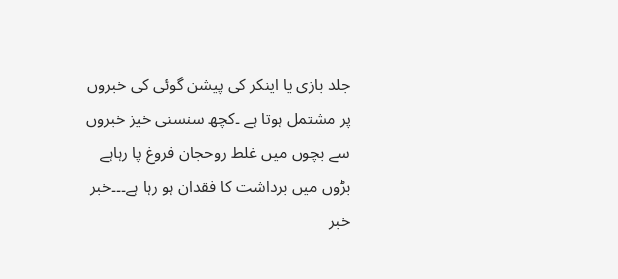جلد بازی یا اینکر کی پیشن گوئی کی خبروں پر مشتمل ہوتا ہے ۔کچھ سنسنی خیز خبروں سے بچوں میں غلط روحجان فروغ پا رہاہے بڑوں میں برداشت کا فقدان ہو رہا ہے۔۔۔خبر خبر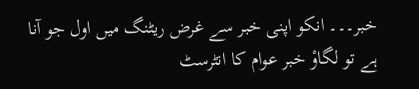خبر۔۔۔ انکو اپنی خبر سے غرض ریٹنگ میں اول جو آنا ہے تو لگاوْ خبر عوام کا انٹرسٹ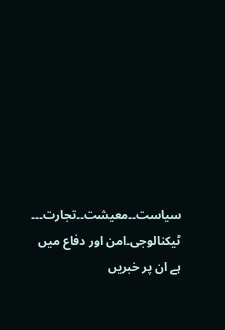سیاست۔۔معیشت۔۔تجارت۔۔۔ ٹیکنالوجی۔امن اور دفاع میں ہے ان پر خبریں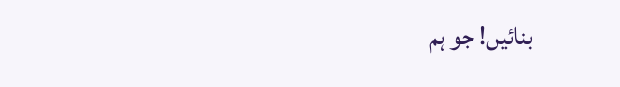بنائیں! جو ہم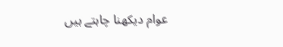عوام دیکھنا چاہتے ہیں